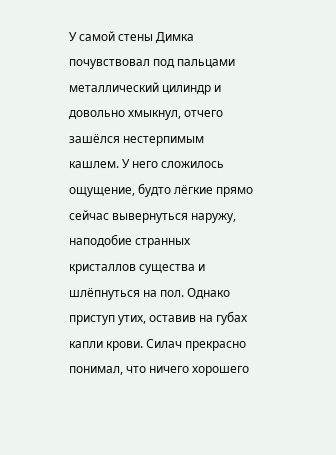У самой стены Димка почувствовал под пальцами металлический цилиндр и довольно хмыкнул, отчего зашёлся нестерпимым кашлем. У него сложилось ощущение, будто лёгкие прямо сейчас вывернуться наружу, наподобие странных кристаллов существа и шлёпнуться на пол. Однако приступ утих, оставив на губах капли крови. Силач прекрасно понимал, что ничего хорошего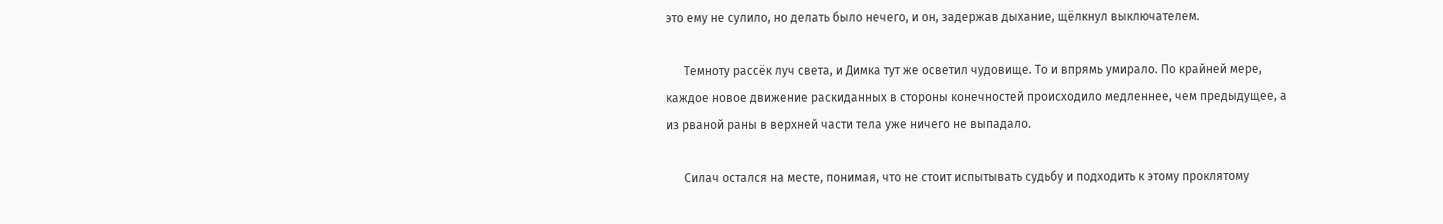это ему не сулило, но делать было нечего, и он, задержав дыхание, щёлкнул выключателем.

      Темноту рассёк луч света, и Димка тут же осветил чудовище. То и впрямь умирало. По крайней мере, каждое новое движение раскиданных в стороны конечностей происходило медленнее, чем предыдущее, а из рваной раны в верхней части тела уже ничего не выпадало.

      Силач остался на месте, понимая, что не стоит испытывать судьбу и подходить к этому проклятому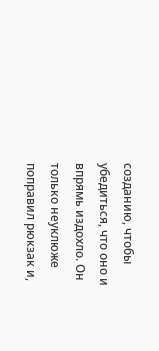созданию, чтобы убедиться, что оно и впрямь издохло. Он только неуклюже поправил рюкзак и,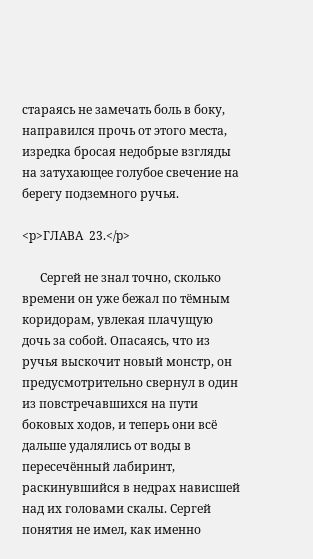стараясь не замечать боль в боку, направился прочь от этого места, изредка бросая недобрые взгляды на затухающее голубое свечение на берегу подземного ручья.

<p>ГЛАВА  23.</p>

      Сергей не знал точно, сколько времени он уже бежал по тёмным коридорам, увлекая плачущую дочь за собой. Опасаясь, что из ручья выскочит новый монстр, он предусмотрительно свернул в один из повстречавшихся на пути боковых ходов, и теперь они всё дальше удалялись от воды в пересечённый лабиринт, раскинувшийся в недрах нависшей над их головами скалы. Сергей понятия не имел, как именно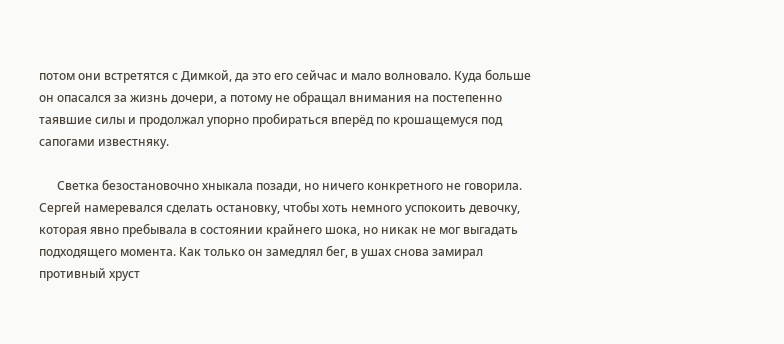потом они встретятся с Димкой, да это его сейчас и мало волновало. Куда больше он опасался за жизнь дочери, а потому не обращал внимания на постепенно таявшие силы и продолжал упорно пробираться вперёд по крошащемуся под сапогами известняку.

      Светка безостановочно хныкала позади, но ничего конкретного не говорила. Сергей намеревался сделать остановку, чтобы хоть немного успокоить девочку, которая явно пребывала в состоянии крайнего шока, но никак не мог выгадать подходящего момента. Как только он замедлял бег, в ушах снова замирал противный хруст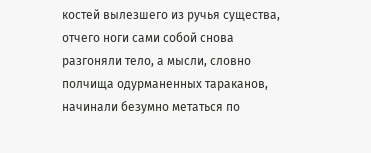костей вылезшего из ручья существа, отчего ноги сами собой снова разгоняли тело, а мысли, словно полчища одурманенных тараканов, начинали безумно метаться по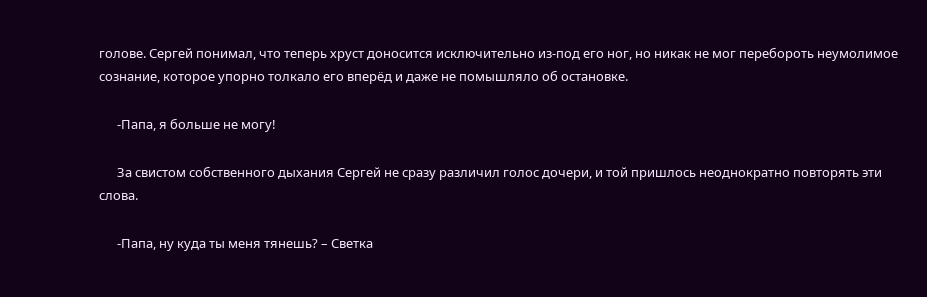голове. Сергей понимал, что теперь хруст доносится исключительно из-под его ног, но никак не мог перебороть неумолимое сознание, которое упорно толкало его вперёд и даже не помышляло об остановке.

      -Папа, я больше не могу!

      За свистом собственного дыхания Сергей не сразу различил голос дочери, и той пришлось неоднократно повторять эти слова.

      -Папа, ну куда ты меня тянешь? – Светка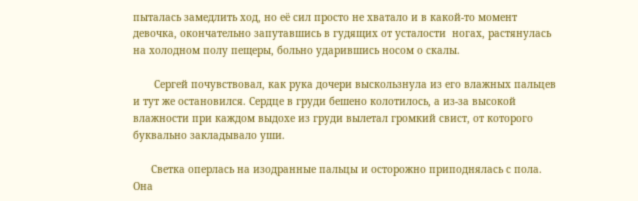пыталась замедлить ход, но её сил просто не хватало и в какой-то момент девочка, окончательно запутавшись в гудящих от усталости  ногах, растянулась на холодном полу пещеры, больно ударившись носом о скалы.

       Сергей почувствовал, как рука дочери выскользнула из его влажных пальцев и тут же остановился. Сердце в груди бешено колотилось, а из-за высокой влажности при каждом выдохе из груди вылетал громкий свист, от которого буквально закладывало уши.

      Светка оперлась на изодранные пальцы и осторожно приподнялась с пола. Она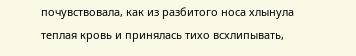почувствовала, как из разбитого носа хлынула теплая кровь и принялась тихо всхлипывать,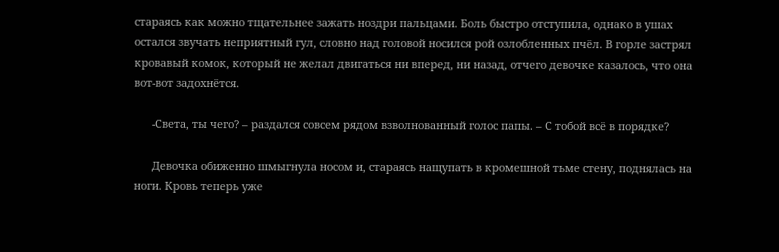стараясь как можно тщательнее зажать ноздри пальцами. Боль быстро отступила, однако в ушах остался звучать неприятный гул, словно над головой носился рой озлобленных пчёл. В горле застрял кровавый комок, который не желал двигаться ни вперед, ни назад, отчего девочке казалось, что она вот-вот задохнётся.

      -Света, ты чего? – раздался совсем рядом взволнованный голос папы. – С тобой всё в порядке?

      Девочка обиженно шмыгнула носом и, стараясь нащупать в кромешной тьме стену, поднялась на ноги. Кровь теперь уже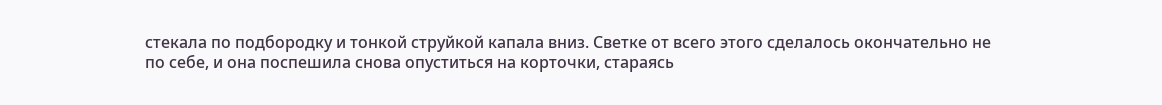стекала по подбородку и тонкой струйкой капала вниз. Светке от всего этого сделалось окончательно не по себе, и она поспешила снова опуститься на корточки, стараясь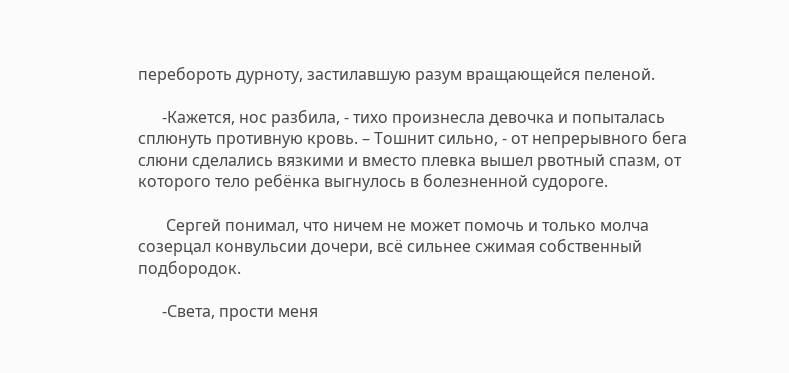перебороть дурноту, застилавшую разум вращающейся пеленой.

      -Кажется, нос разбила, - тихо произнесла девочка и попыталась сплюнуть противную кровь. – Тошнит сильно, - от непрерывного бега слюни сделались вязкими и вместо плевка вышел рвотный спазм, от которого тело ребёнка выгнулось в болезненной судороге.

       Сергей понимал, что ничем не может помочь и только молча созерцал конвульсии дочери, всё сильнее сжимая собственный подбородок.

      -Света, прости меня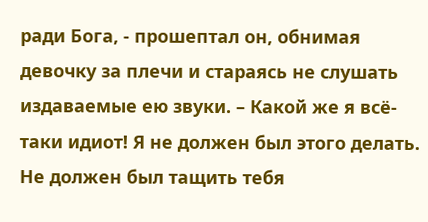ради Бога, - прошептал он, обнимая девочку за плечи и стараясь не слушать издаваемые ею звуки. – Какой же я всё-таки идиот! Я не должен был этого делать. Не должен был тащить тебя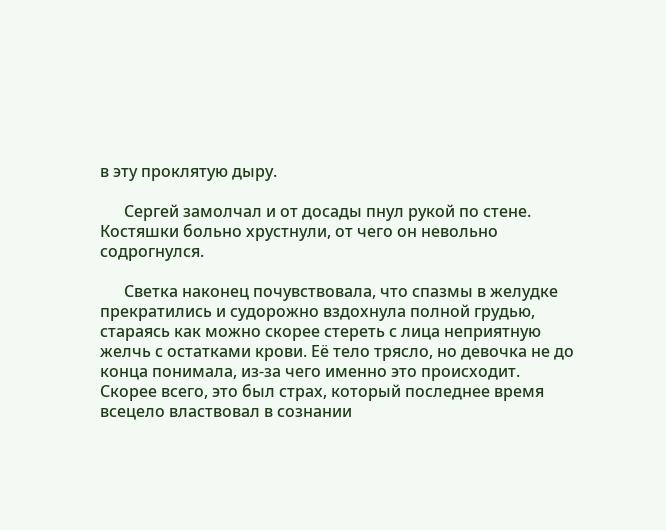в эту проклятую дыру.

      Сергей замолчал и от досады пнул рукой по стене. Костяшки больно хрустнули, от чего он невольно содрогнулся.

      Светка наконец почувствовала, что спазмы в желудке прекратились и судорожно вздохнула полной грудью, стараясь как можно скорее стереть с лица неприятную желчь с остатками крови. Её тело трясло, но девочка не до конца понимала, из-за чего именно это происходит. Скорее всего, это был страх, который последнее время всецело властвовал в сознании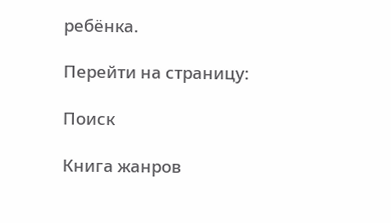ребёнка.

Перейти на страницу:

Поиск

Книга жанров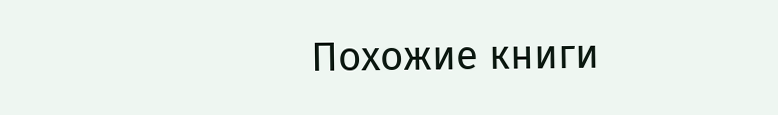Похожие книги